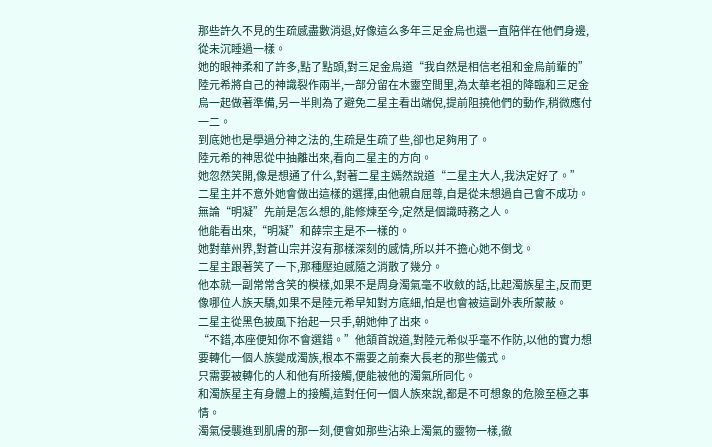那些許久不見的生疏感盡數消退,好像這么多年三足金烏也還一直陪伴在他們身邊,從未沉睡過一樣。
她的眼神柔和了許多,點了點頭,對三足金烏道“我自然是相信老祖和金烏前輩的”
陸元希將自己的神識裂作兩半,一部分留在木靈空間里,為太華老祖的降臨和三足金烏一起做著準備,另一半則為了避免二星主看出端倪,提前阻撓他們的動作,稍微應付一二。
到底她也是學過分神之法的,生疏是生疏了些,卻也足夠用了。
陸元希的神思從中抽離出來,看向二星主的方向。
她忽然笑開,像是想通了什么,對著二星主嫣然說道“二星主大人,我決定好了。”
二星主并不意外她會做出這樣的選擇,由他親自屈尊,自是從未想過自己會不成功。
無論“明凝”先前是怎么想的,能修煉至今,定然是個識時務之人。
他能看出來,“明凝”和薛宗主是不一樣的。
她對華州界,對蒼山宗并沒有那樣深刻的感情,所以并不擔心她不倒戈。
二星主跟著笑了一下,那種壓迫感隨之消散了幾分。
他本就一副常常含笑的模樣,如果不是周身濁氣毫不收斂的話,比起濁族星主,反而更像哪位人族天驕,如果不是陸元希早知對方底細,怕是也會被這副外表所蒙蔽。
二星主從黑色披風下抬起一只手,朝她伸了出來。
“不錯,本座便知你不會選錯。”他頷首說道,對陸元希似乎毫不作防,以他的實力想要轉化一個人族變成濁族,根本不需要之前秦大長老的那些儀式。
只需要被轉化的人和他有所接觸,便能被他的濁氣所同化。
和濁族星主有身體上的接觸,這對任何一個人族來說,都是不可想象的危險至極之事情。
濁氣侵襲進到肌膚的那一刻,便會如那些沾染上濁氣的靈物一樣,徹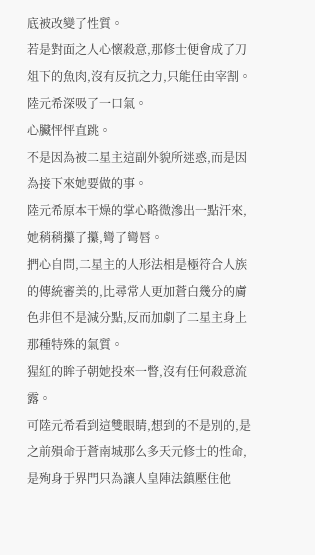底被改變了性質。
若是對面之人心懷殺意,那修士便會成了刀俎下的魚肉,沒有反抗之力,只能任由宰割。
陸元希深吸了一口氣。
心臟怦怦直跳。
不是因為被二星主這副外貌所迷惑,而是因為接下來她要做的事。
陸元希原本干燥的掌心略微滲出一點汗來,她稍稍攥了攥,彎了彎唇。
捫心自問,二星主的人形法相是極符合人族的傳統審美的,比尋常人更加蒼白幾分的膚色非但不是減分點,反而加劇了二星主身上那種特殊的氣質。
猩紅的眸子朝她投來一瞥,沒有任何殺意流露。
可陸元希看到這雙眼睛,想到的不是別的,是之前殞命于蒼南城那么多天元修士的性命,是殉身于界門只為讓人皇陣法鎮壓住他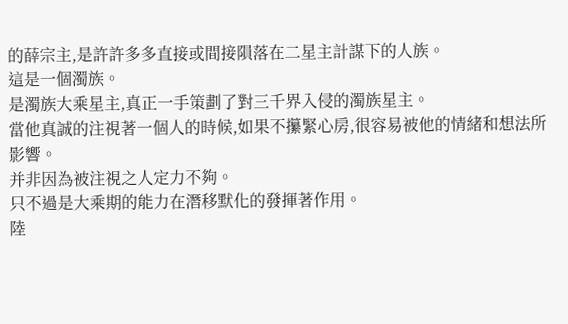的薛宗主,是許許多多直接或間接隕落在二星主計謀下的人族。
這是一個濁族。
是濁族大乘星主,真正一手策劃了對三千界入侵的濁族星主。
當他真誠的注視著一個人的時候,如果不攥緊心房,很容易被他的情緒和想法所影響。
并非因為被注視之人定力不夠。
只不過是大乘期的能力在潛移默化的發揮著作用。
陸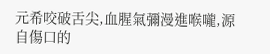元希咬破舌尖,血腥氣彌漫進喉嚨,源自傷口的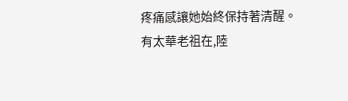疼痛感讓她始終保持著清醒。
有太華老祖在,陸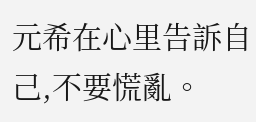元希在心里告訴自己,不要慌亂。